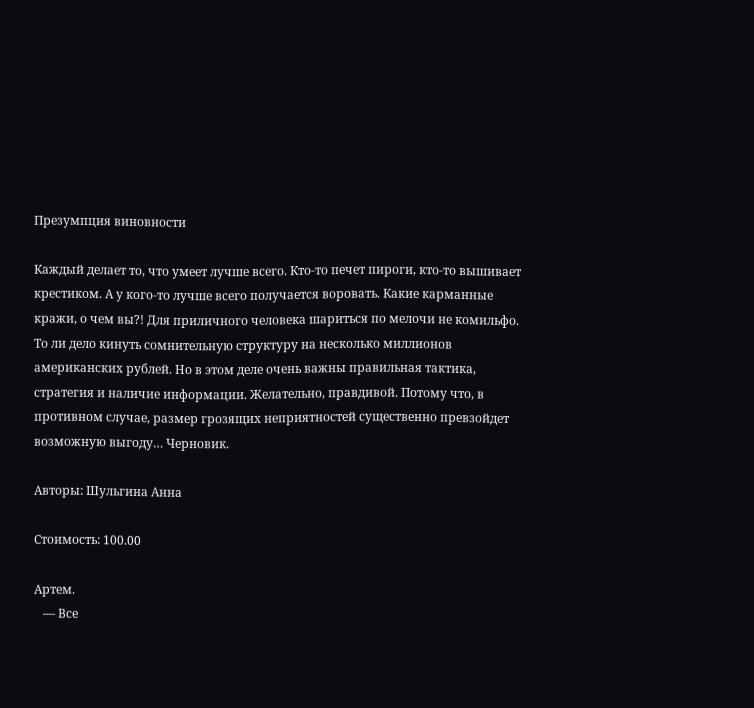Презумпция виновности

Каждый делает то, что умеет лучше всего. Кто-то печет пироги, кто-то вышивает крестиком. А у кого-то лучше всего получается воровать. Какие карманные кражи, о чем вы?! Для приличного человека шариться по мелочи не комильфо. То ли дело кинуть сомнительную структуру на несколько миллионов американских рублей. Но в этом деле очень важны правильная тактика, стратегия и наличие информации. Желательно, правдивой. Потому что, в противном случае, размер грозящих неприятностей существенно превзойдет возможную выгоду… Черновик.

Авторы: Шульгина Анна

Стоимость: 100.00

Артем.
   — Все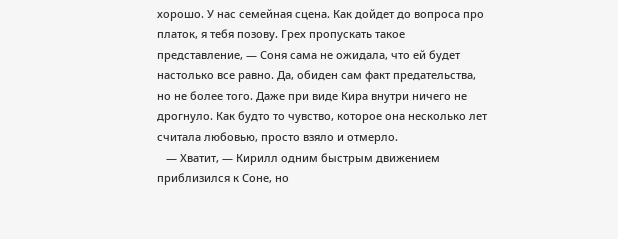хорошо. У нас семейная сцена. Как дойдет до вопроса про платок, я тебя позову. Грех пропускать такое представление, — Соня сама не ожидала, что ей будет настолько все равно. Да, обиден сам факт предательства, но не более того. Даже при виде Кира внутри ничего не дрогнуло. Как будто то чувство, которое она несколько лет считала любовью, просто взяло и отмерло.
   — Хватит, — Кирилл одним быстрым движением приблизился к Соне, но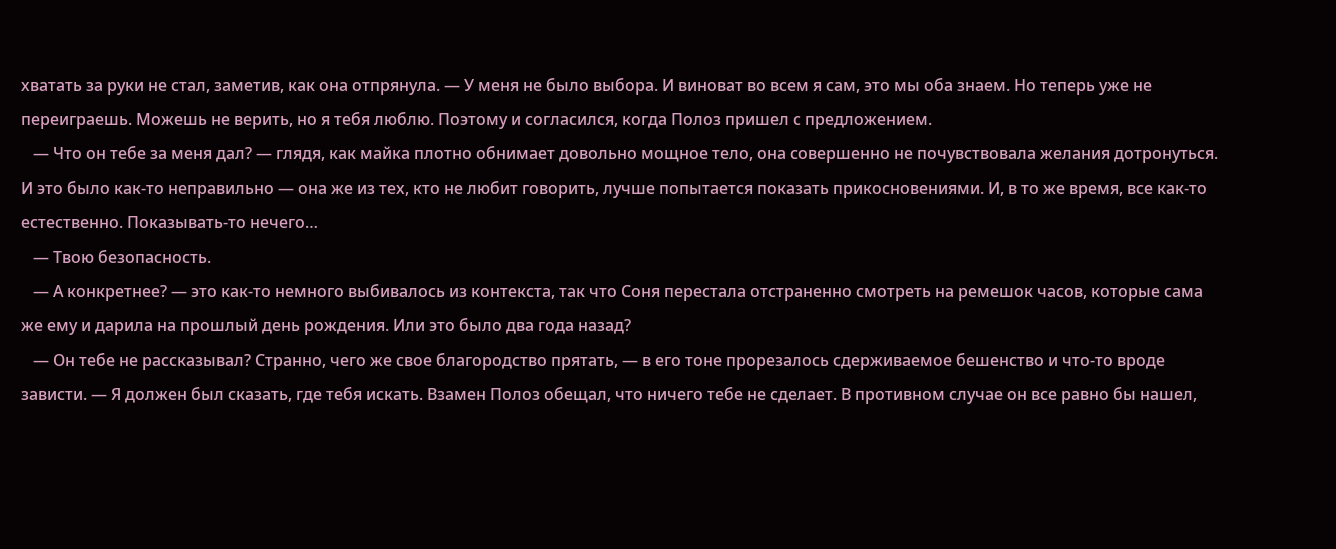хватать за руки не стал, заметив, как она отпрянула. — У меня не было выбора. И виноват во всем я сам, это мы оба знаем. Но теперь уже не переиграешь. Можешь не верить, но я тебя люблю. Поэтому и согласился, когда Полоз пришел с предложением.
   — Что он тебе за меня дал? — глядя, как майка плотно обнимает довольно мощное тело, она совершенно не почувствовала желания дотронуться. И это было как-то неправильно — она же из тех, кто не любит говорить, лучше попытается показать прикосновениями. И, в то же время, все как-то естественно. Показывать-то нечего…
   — Твою безопасность.
   — А конкретнее? — это как-то немного выбивалось из контекста, так что Соня перестала отстраненно смотреть на ремешок часов, которые сама же ему и дарила на прошлый день рождения. Или это было два года назад?
   — Он тебе не рассказывал? Странно, чего же свое благородство прятать, — в его тоне прорезалось сдерживаемое бешенство и что-то вроде зависти. — Я должен был сказать, где тебя искать. Взамен Полоз обещал, что ничего тебе не сделает. В противном случае он все равно бы нашел,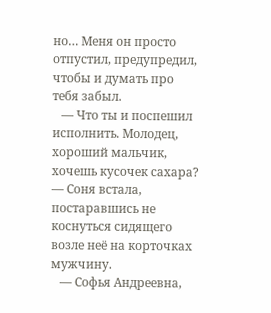но… Меня он просто отпустил, предупредил, чтобы и думать про тебя забыл.
   — Что ты и поспешил исполнить. Молодец, хороший мальчик, хочешь кусочек сахара? — Соня встала, постаравшись не коснуться сидящего возле неё на корточках мужчину.
   — Софья Андреевна,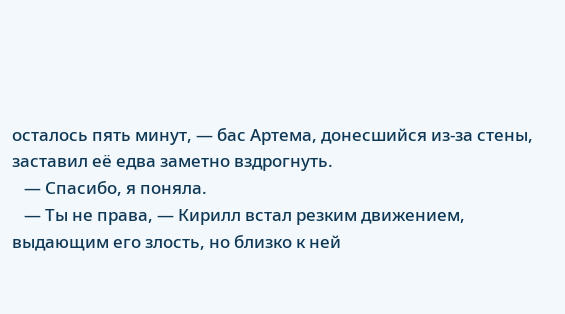осталось пять минут, — бас Артема, донесшийся из-за стены, заставил её едва заметно вздрогнуть.
   — Спасибо, я поняла.
   — Ты не права, — Кирилл встал резким движением, выдающим его злость, но близко к ней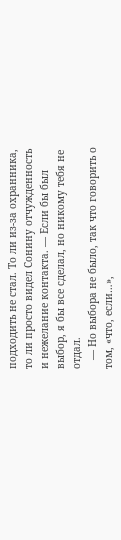подходить не стал. То ли из-за охранника, то ли просто видел Сонину отчужденность и нежелание контакта. — Если бы был выбор, я бы все сделал, но никому тебя не отдал.
   — Но выбора не было, так что говорить о том, «что, если…»,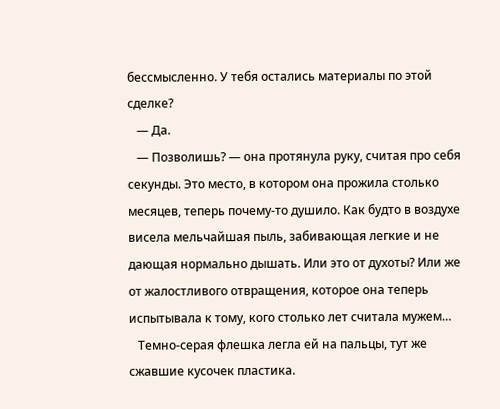бессмысленно. У тебя остались материалы по этой сделке?
   — Да.
   — Позволишь? — она протянула руку, считая про себя секунды. Это место, в котором она прожила столько месяцев, теперь почему-то душило. Как будто в воздухе висела мельчайшая пыль, забивающая легкие и не дающая нормально дышать. Или это от духоты? Или же от жалостливого отвращения, которое она теперь испытывала к тому, кого столько лет считала мужем…
   Темно-серая флешка легла ей на пальцы, тут же сжавшие кусочек пластика.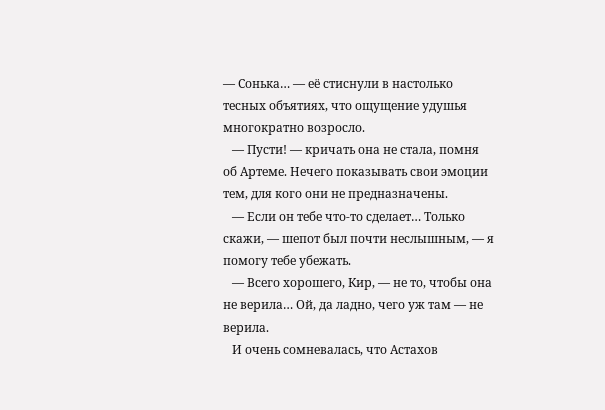— Сонька… — её стиснули в настолько тесных объятиях, что ощущение удушья многократно возросло.
   — Пусти! — кричать она не стала, помня об Артеме. Нечего показывать свои эмоции тем, для кого они не предназначены.
   — Если он тебе что-то сделает… Только скажи, — шепот был почти неслышным, — я помогу тебе убежать.
   — Всего хорошего, Кир, — не то, чтобы она не верила… Ой, да ладно, чего уж там — не верила.
   И очень сомневалась, что Астахов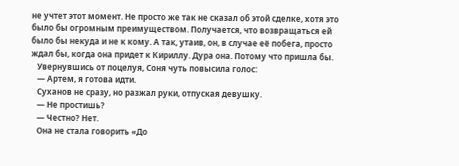не учтет этот момент. Не просто же так не сказал об этой сделке, хотя это было бы огромным преимуществом. Получается, что возвращаться ей было бы некуда и не к кому. А так, утаив, он, в случае её побега, просто ждал бы, когда она придет к Кириллу. Дура она. Потому что пришла бы.
   Увернувшись от поцелуя, Соня чуть повысила голос:
   — Артем, я готова идти.
   Суханов не сразу, но разжал руки, отпуская девушку.
   — Не простишь?
   — Честно? Нет.
   Она не стала говорить «До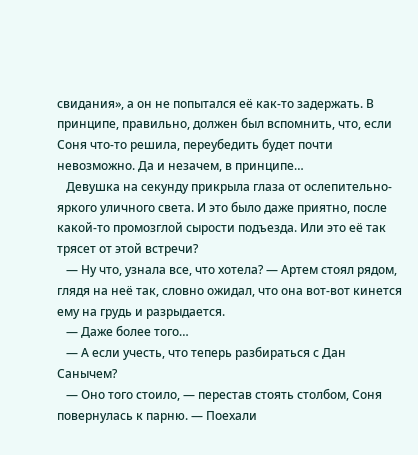свидания», а он не попытался её как-то задержать. В принципе, правильно, должен был вспомнить, что, если Соня что-то решила, переубедить будет почти невозможно. Да и незачем, в принципе…
   Девушка на секунду прикрыла глаза от ослепительно-яркого уличного света. И это было даже приятно, после какой-то промозглой сырости подъезда. Или это её так трясет от этой встречи?
   — Ну что, узнала все, что хотела? — Артем стоял рядом, глядя на неё так, словно ожидал, что она вот-вот кинется ему на грудь и разрыдается.
   — Даже более того…
   — А если учесть, что теперь разбираться с Дан Санычем?
   — Оно того стоило, — перестав стоять столбом, Соня повернулась к парню. — Поехали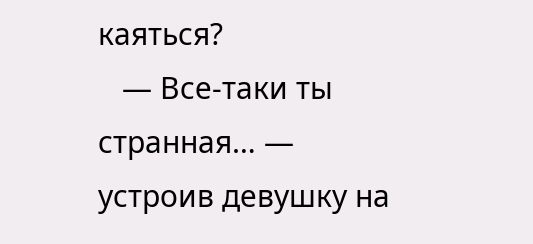каяться?
   — Все-таки ты странная… — устроив девушку на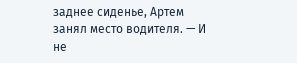заднее сиденье, Артем занял место водителя. — И не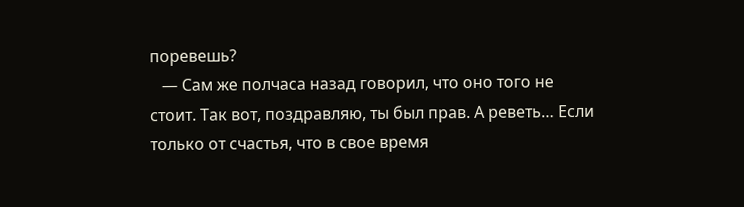поревешь?
   — Сам же полчаса назад говорил, что оно того не стоит. Так вот, поздравляю, ты был прав. А реветь… Если только от счастья, что в свое время